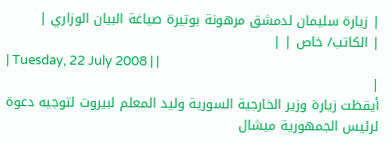| زيارة سليمان لدمشق مرهونة بوتيرة صياغة البيان الوزاري |
| الكاتب/ خاص | |
| Tuesday, 22 July 2008 | |
|
أيقظت زيارة وزير الخارجية السورية وليد المعلم لبيروت لتوجيه دعوة لرئيس الجمهورية ميشال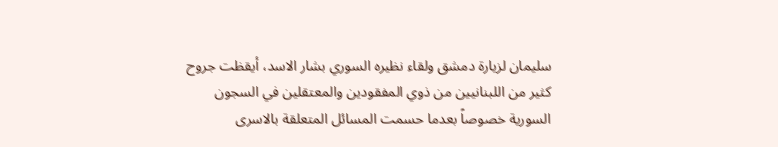سليمان لزيارة دمشق ولقاء نظيره السوري بشار الاسد، أيقظت جروح كثير من اللبنانيين من ذوي المفقودين والمعتقلين في السجون السورية خصوصاً بعدما حسمت المسائل المتعلقة بالاسرى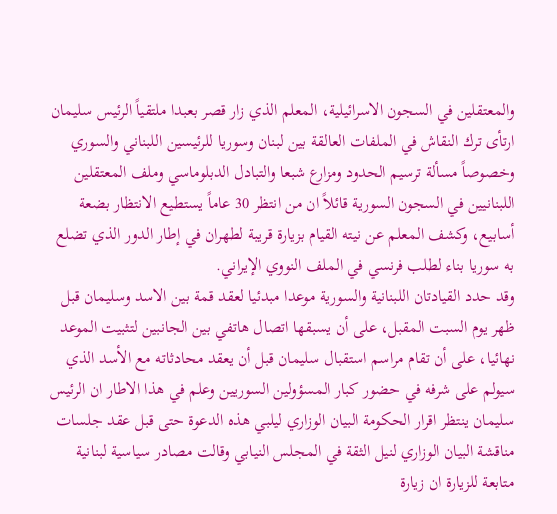والمعتقلين في السجون الاسرائيلية، المعلم الذي زار قصر بعبدا ملتقياً الرئيس سليمان ارتأى ترك النقاش في الملفات العالقة بين لبنان وسوريا للرئيسين اللبناني والسوري وخصوصاً مسألة ترسيم الحدود ومزارع شبعا والتبادل الدبلوماسي وملف المعتقلين اللبنانيين في السجون السورية قائلاً ان من انتظر 30 عاماً يستطيع الانتظار بضعة أسابيع، وكشف المعلم عن نيته القيام بزيارة قريبة لطهران في إطار الدور الذي تضلع به سوريا بناء لطلب فرنسي في الملف النووي الإيراني.
وقد حدد القيادتان اللبنانية والسورية موعدا مبدئيا لعقد قمة بين الاسد وسليمان قبل ظهر يوم السبت المقبل، على أن يسبقها اتصال هاتفي بين الجانبين لتثبيت الموعد نهائيا، على أن تقام مراسم استقبال سليمان قبل أن يعقد محادثاته مع الأسد الذي سيولم على شرفه في حضور كبار المسؤولين السوريين وعلم في هذا الاطار ان الرئيس سليمان ينتظر اقرار الحكومة البيان الوزاري ليلبي هذه الدعوة حتى قبل عقد جلسات مناقشة البيان الوزاري لنيل الثقة في المجلس النيابي وقالت مصادر سياسية لبنانية متابعة للزيارة ان زيارة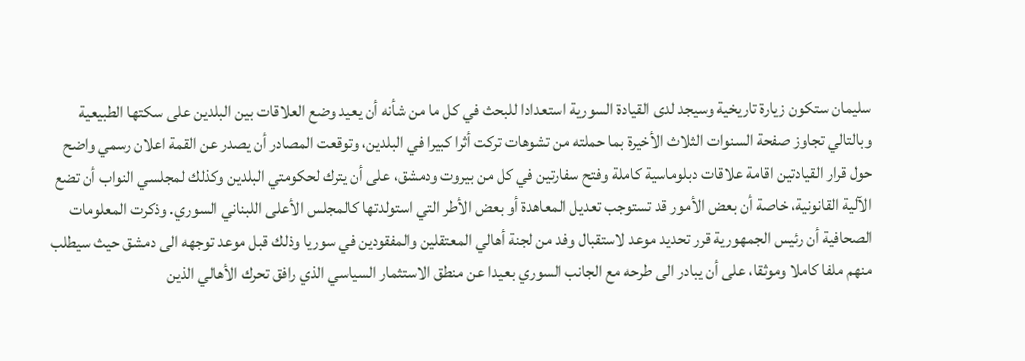سليمان ستكون زيارة تاريخية وسيجد لدى القيادة السورية استعدادا للبحث في كل ما من شأنه أن يعيد وضع العلاقات بين البلدين على سكتها الطبيعية وبالتالي تجاوز صفحة السنوات الثلاث الأخيرة بما حملته من تشوهات تركت أثرا كبيرا في البلدين، وتوقعت المصادر أن يصدر عن القمة اعلان رسمي واضح حول قرار القيادتين اقامة علاقات دبلوماسية كاملة وفتح سفارتين في كل من بيروت ودمشق، على أن يترك لحكومتي البلدين وكذلك لمجلسي النواب أن تضع الآلية القانونية، خاصة أن بعض الأمور قد تستوجب تعديل المعاهدة أو بعض الأطر التي استولدتها كالمجلس الأعلى اللبناني السوري. وذكرت المعلومات الصحافية أن رئيس الجمهورية قرر تحديد موعد لاستقبال وفد من لجنة أهالي المعتقلين والمفقودين في سوريا وذلك قبل موعد توجهه الى دمشق حيث سيطلب منهم ملفا كاملا وموثقا، على أن يبادر الى طرحه مع الجانب السوري بعيدا عن منطق الاستثمار السياسي الذي رافق تحرك الأهالي الذين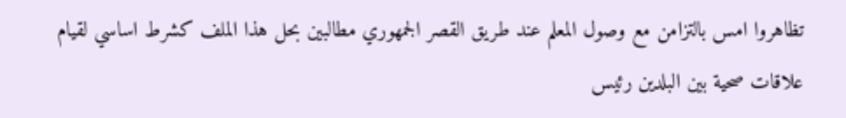تظاهروا امس بالتزامن مع وصول المعلم عند طريق القصر الجمهوري مطالبين بحل هذا الملف كشرط اساسي لقيام علاقات صحية بين البلدين رئيس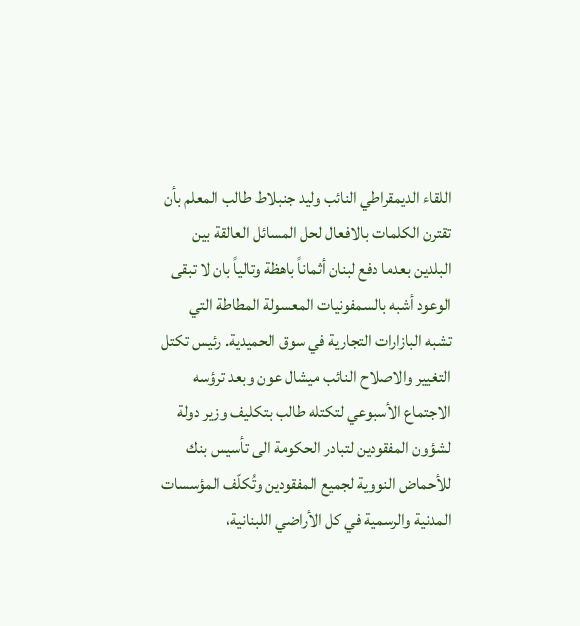اللقاء الديمقراطي النائب وليد جنبلاط طالب المعلم بأن تقترن الكلمات بالافعال لحل المسائل العالقة بين البلدين بعدما دفع لبنان أثماناً باهظة وتالياً بان لا تبقى الوعود أشبه بالسمفونيات المعسولة المطاطة التي تشبه البازارات التجارية في سوق الحميدية. رئيس تكتل التغيير والاصلاح النائب ميشال عون وبعد ترؤسه الاجتماع الأسبوعي لتكتله طالب بتكليف وزير دولة لشؤون المفقودين لتبادر الحكومة الى تأسيس بنك للأحماض النووية لجميع المفقودين وتُكلّف المؤسسات المدنية والرسمية في كل الأراضي اللبنانية،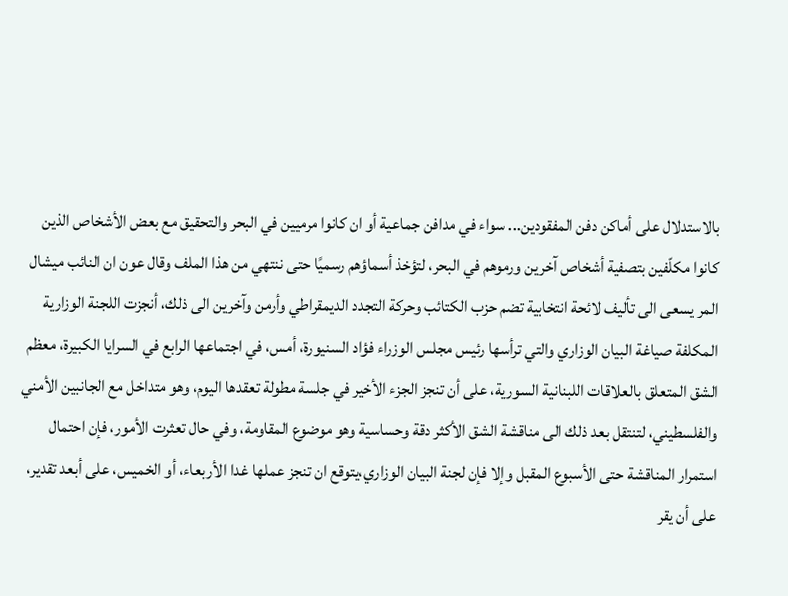بالاستدلال على أماكن دفن المفقودين... سواء في مدافن جماعية أو ان كانوا مرميين في البحر والتحقيق مع بعض الأشخاص الذين كانوا مكلّفين بتصفية أشخاص آخرين ورموهم في البحر، لتؤخذ أسماؤهم رسميًا حتى ننتهي من هذا الملف وقال عون ان النائب ميشال المر يسعى الى تأليف لائحة انتخابية تضم حزب الكتائب وحركة التجدد الديمقراطي وأرمن وآخرين الى ذلك، أنجزت اللجنة الوزارية المكلفة صياغة البيان الوزاري والتي ترأسها رئيس مجلس الوزراء فؤاد السنيورة، أمس، في اجتماعها الرابع في السرايا الكبيرة، معظم الشق المتعلق بالعلاقات اللبنانية السورية، على أن تنجز الجزء الأخير في جلسة مطولة تعقدها اليوم، وهو متداخل مع الجانبين الأمني والفلسطيني، لتنتقل بعد ذلك الى مناقشة الشق الأكثر دقة وحساسية وهو موضوع المقاومة، وفي حال تعثرت الأمور، فإن احتمال استمرار المناقشة حتى الأسبوع المقبل وإلا فإن لجنة البيان الوزاري،يتوقع ان تنجز عملها غدا الأربعاء، أو الخميس، على أبعد تقدير، على أن يقر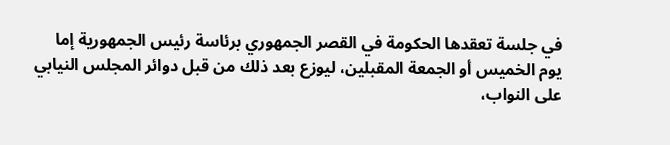في جلسة تعقدها الحكومة في القصر الجمهوري برئاسة رئيس الجمهورية إما يوم الخميس أو الجمعة المقبلين، ليوزع بعد ذلك من قبل دوائر المجلس النيابي على النواب،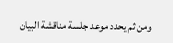ومن ثم يحدد موعد جلسة مناقشة البيان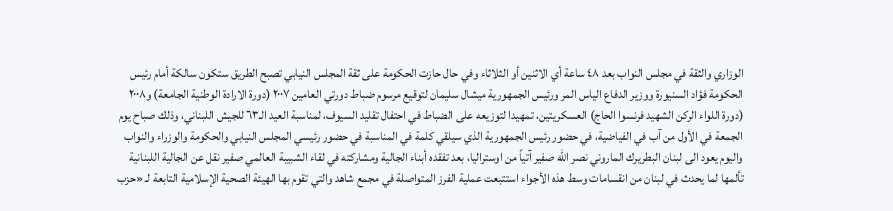الوزاري والثقة في مجلس النواب بعد ٤٨ ساعة أي الاثنين أو الثلاثاء وفي حال حازت الحكومة على ثقة المجلس النيابي تصبح الطريق ستكون سالكة أمام رئيس الحكومة فؤاد السنيورة ووزير الدفاع الياس المر ورئيس الجمهورية ميشال سليمان لتوقيع مرسوم ضباط دورتي العامين ٢٠٠٧ (دورة الارادة الوطنية الجامعة) و٢٠٠٨ (دورة اللواء الركن الشهيد فرنسوا الحاج) العسكريتين، تمهيدا لتوزيعه على الضباط في احتفال تقليد السيوف، لمناسبة العيد الـ٦٣ للجيش اللبناني، وذلك صباح يوم الجمعة في الأول من آب في الفياضية، في حضور رئيس الجمهورية الذي سيلقي كلمة في المناسبة في حضور رئيسي المجلس النيابي والحكومة والوزراء والنواب واليوم يعود الى لبنان البطريرك الماروني نصر الله صفير آتياً من اوستراليا، بعد تفقده أبناء الجالية ومشاركته في لقاء الشبيبة العالمي صفير نقل عن الجالية اللبنانية تألمها لما يحدث في لبنان من انقسامات وسط هذه الأجواء استتبعت عملية الفرز المتواصلة في مجمع شاهد والتي تقوم بها الهيئة الصحية الإسلامية التابعة لـ «حزب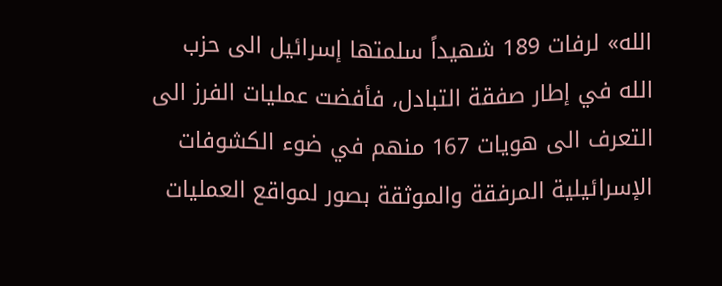الله» لرفات 189 شهيداً سلمتها إسرائيل الى حزب الله في إطار صفقة التبادل، فأفضت عمليات الفرز الى التعرف الى هويات 167 منهم في ضوء الكشوفات الإسرائيلية المرفقة والموثقة بصور لمواقع العمليات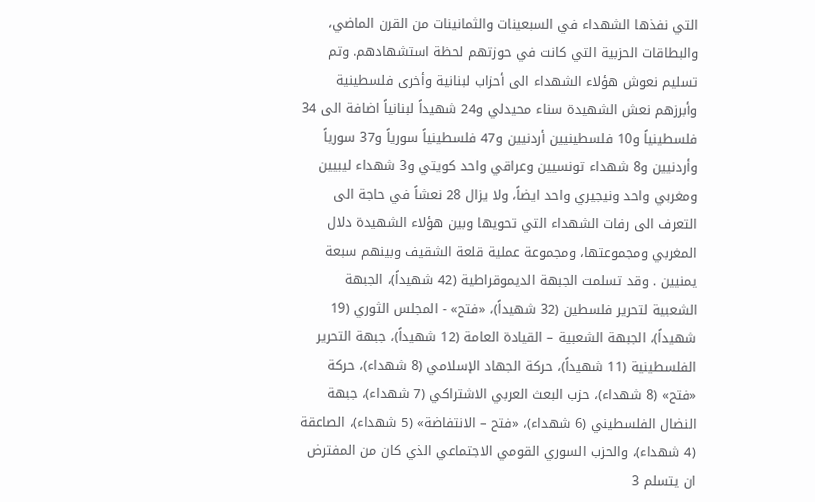التي نفذها الشهداء في السبعينات والثمانينات من القرن الماضي، والبطاقات الحزبية التي كانت في حوزتهم لحظة استشهادهم. وتم تسليم نعوش هؤلاء الشهداء الى أحزاب لبنانية وأخرى فلسطينية وأبرزهم نعش الشهيدة سناء محيدلي و24 شهيداً لبنانياً اضافة الى 34 فلسطينياً و10 فلسطينيين أردنيين و47 فلسطينياً سورياً و37 سورياً وأردنيين و8 شهداء تونسيين وعراقي واحد كويتي و3 شهداء ليبيين ومغربي واحد ونيجيري واحد ايضاً، ولا يزال 28 نعشاً في حاجة الى التعرف الى رفات الشهداء التي تحويها وبين هؤلاء الشهيدة دلال المغربي ومجموعتها، ومجموعة عملية قلعة الشقيف وبينهم سبعة يمنيين . وقد تسلمت الجبهة الديموقراطية (42 شهيداً)، الجبهة الشعبية لتحرير فلسطين (32 شهيداً)، «فتح» - المجلس الثوري (19 شهيداً)، الجبهة الشعبية – القيادة العامة (12 شهيداً)، جبهة التحرير الفلسطينية (11 شهيداً)، حركة الجهاد الإسلامي (8 شهداء)، حركة «فتح» (8 شهداء)، حزب البعث العربي الاشتراكي (7 شهداء)، جبهة النضال الفلسطيني (6 شهداء)، «فتح – الانتفاضة» (5 شهداء)، الصاعقة (4 شهداء)، والحزب السوري القومي الاجتماعي الذي كان من المفترض ان يتسلم 3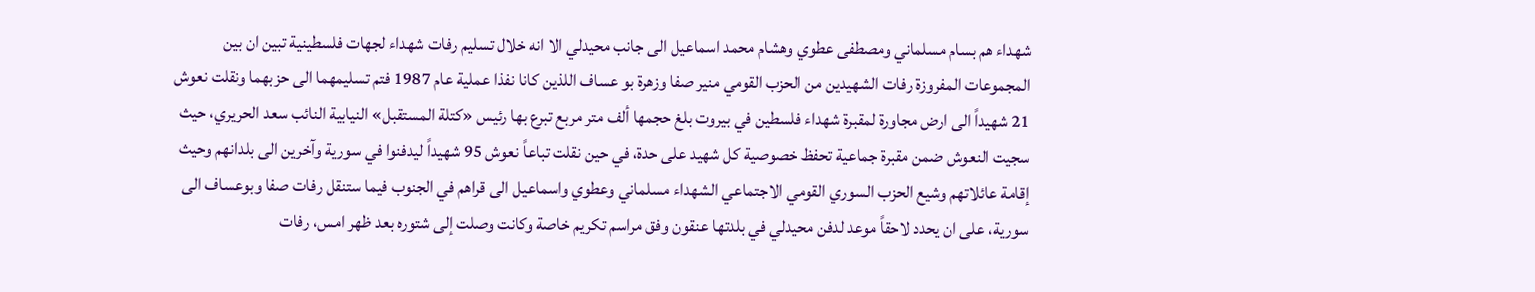شهداء هم بسام مسلماني ومصطفى عطوي وهشام محمد اسماعيل الى جانب محيدلي الا انه خلال تسليم رفات شهداء لجهات فلسطينية تبين ان بين المجموعات المفروزة رفات الشهيدين من الحزب القومي منير صفا وزهرة بو عساف اللذين كانا نفذا عملية عام 1987 فتم تسليمهما الى حزبهما ونقلت نعوش 21 شهيداً الى ارض مجاورة لمقبرة شهداء فلسطين في بيروت بلغ حجمها ألف متر مربع تبرع بها رئيس «كتلة المستقبل» النيابية النائب سعد الحريري، حيث سجيت النعوش ضمن مقبرة جماعية تحفظ خصوصية كل شهيد على حدة، في حين نقلت تباعاً نعوش 95 شهيداً ليدفنوا في سورية وآخرين الى بلدانهم وحيث إقامة عائلاتهم وشيع الحزب السوري القومي الاجتماعي الشهداء مسلماني وعطوي واسماعيل الى قراهم في الجنوب فيما ستنقل رفات صفا وبوعساف الى سورية، على ان يحدد لاحقاً موعد لدفن محيدلي في بلدتها عنقون وفق مراسم تكريم خاصة وكانت وصلت إلى شتوره بعد ظهر امس، رفات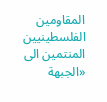المقاومين الفلسطينيين المنتمين الى «الجبهة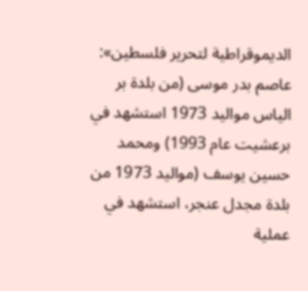الديموقراطية لتحرير فلسطين»: عاصم بدر موسى (من بلدة بر الياس مواليد 1973 استشهد في برعشيت عام 1993) ومحمد حسين يوسف (مواليد 1973 من بلدة مجدل عنجر، استشهد في عملية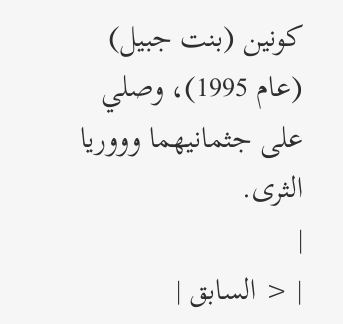كونين (بنت جبيل) (عام 1995)، وصلي على جثمانيهما وووريا الثرى.
|
| < السابق |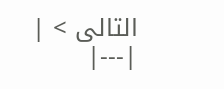التالى > |
|---|